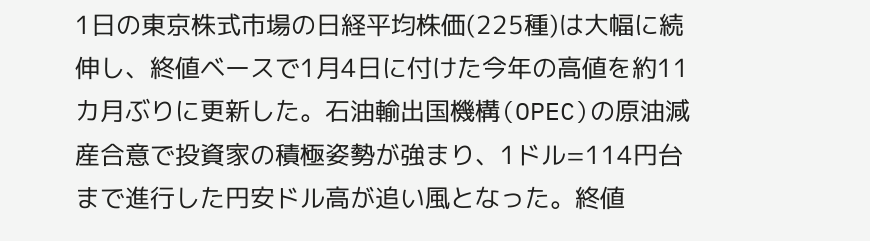1日の東京株式市場の日経平均株価(225種)は大幅に続伸し、終値ベースで1月4日に付けた今年の高値を約11カ月ぶりに更新した。石油輸出国機構(OPEC)の原油減産合意で投資家の積極姿勢が強まり、1ドル=114円台まで進行した円安ドル高が追い風となった。終値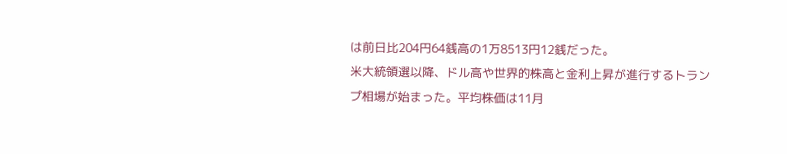は前日比204円64銭高の1万8513円12銭だった。
米大統領選以降、ドル高や世界的株高と金利上昇が進行するトランプ相場が始まった。平均株価は11月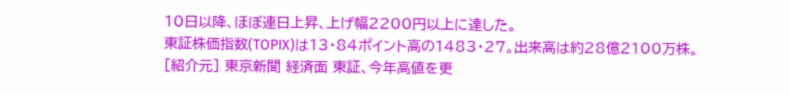10日以降、ほぼ連日上昇、上げ幅2200円以上に達した。
東証株価指数(TOPIX)は13・84ポイント高の1483・27。出来高は約28億2100万株。
[紹介元] 東京新聞 経済面 東証、今年高値を更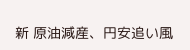新 原油減産、円安追い風